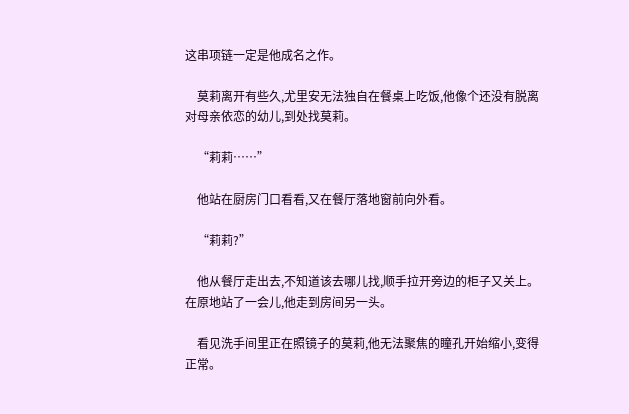这串项链一定是他成名之作。

    莫莉离开有些久,尤里安无法独自在餐桌上吃饭,他像个还没有脱离对母亲依恋的幼儿,到处找莫莉。

    “莉莉……”

    他站在厨房门口看看,又在餐厅落地窗前向外看。

    “莉莉?”

    他从餐厅走出去,不知道该去哪儿找,顺手拉开旁边的柜子又关上。在原地站了一会儿,他走到房间另一头。

    看见洗手间里正在照镜子的莫莉,他无法聚焦的瞳孔开始缩小,变得正常。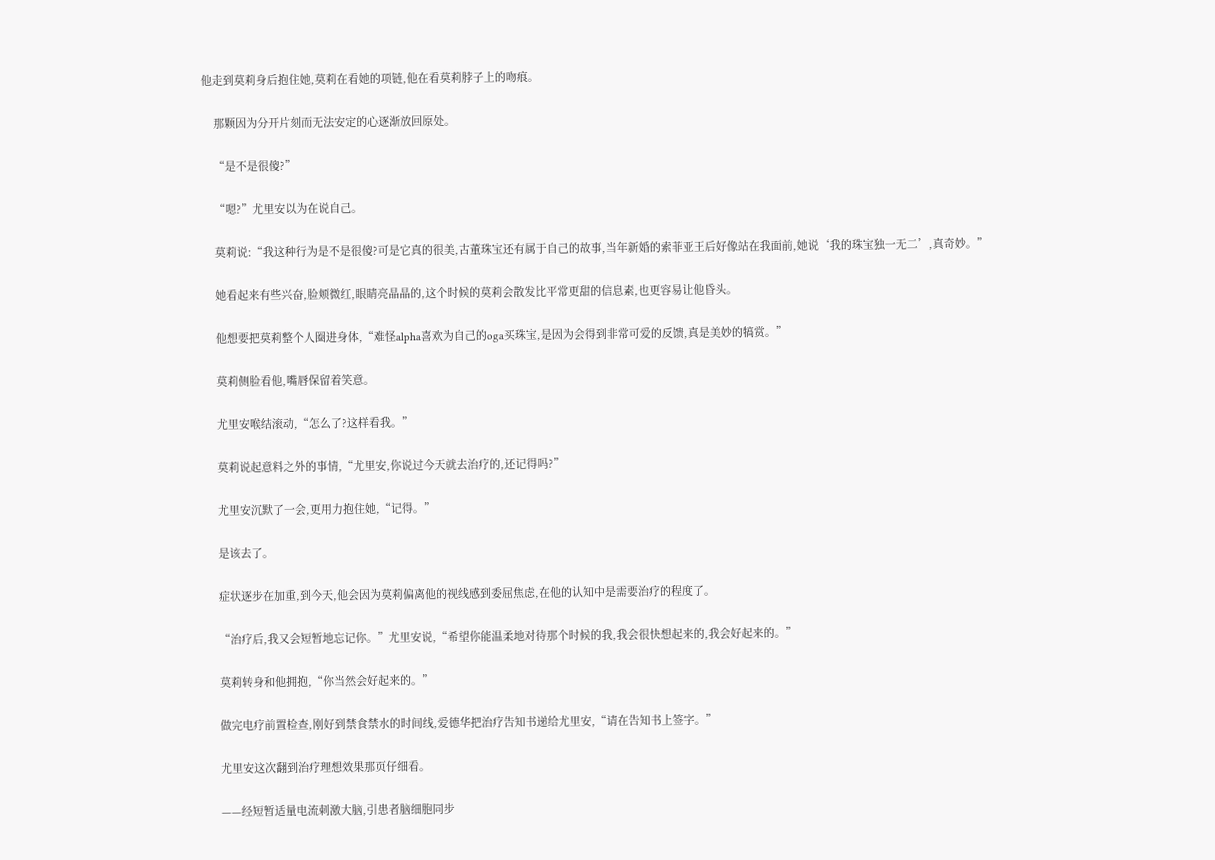他走到莫莉身后抱住她,莫莉在看她的项链,他在看莫莉脖子上的吻痕。

    那颗因为分开片刻而无法安定的心逐渐放回原处。

    “是不是很傻?”

    “嗯?”尤里安以为在说自己。

    莫莉说:“我这种行为是不是很傻?可是它真的很美,古董珠宝还有属于自己的故事,当年新婚的索菲亚王后好像站在我面前,她说‘我的珠宝独一无二’,真奇妙。”

    她看起来有些兴奋,脸颊微红,眼睛亮晶晶的,这个时候的莫莉会散发比平常更甜的信息素,也更容易让他昏头。

    他想要把莫莉整个人圈进身体,“难怪alpha喜欢为自己的oga买珠宝,是因为会得到非常可爱的反馈,真是美妙的犒赏。”

    莫莉侧脸看他,嘴唇保留着笑意。

    尤里安喉结滚动,“怎么了?这样看我。”

    莫莉说起意料之外的事情,“尤里安,你说过今天就去治疗的,还记得吗?”

    尤里安沉默了一会,更用力抱住她,“记得。”

    是该去了。

    症状逐步在加重,到今天,他会因为莫莉偏离他的视线感到委屈焦虑,在他的认知中是需要治疗的程度了。

    “治疗后,我又会短暂地忘记你。”尤里安说,“希望你能温柔地对待那个时候的我,我会很快想起来的,我会好起来的。”

    莫莉转身和他拥抱,“你当然会好起来的。”

    做完电疗前置检查,刚好到禁食禁水的时间线,爱德华把治疗告知书递给尤里安,“请在告知书上签字。”

    尤里安这次翻到治疗理想效果那页仔细看。

    ——经短暂适量电流刺激大脑,引患者脑细胞同步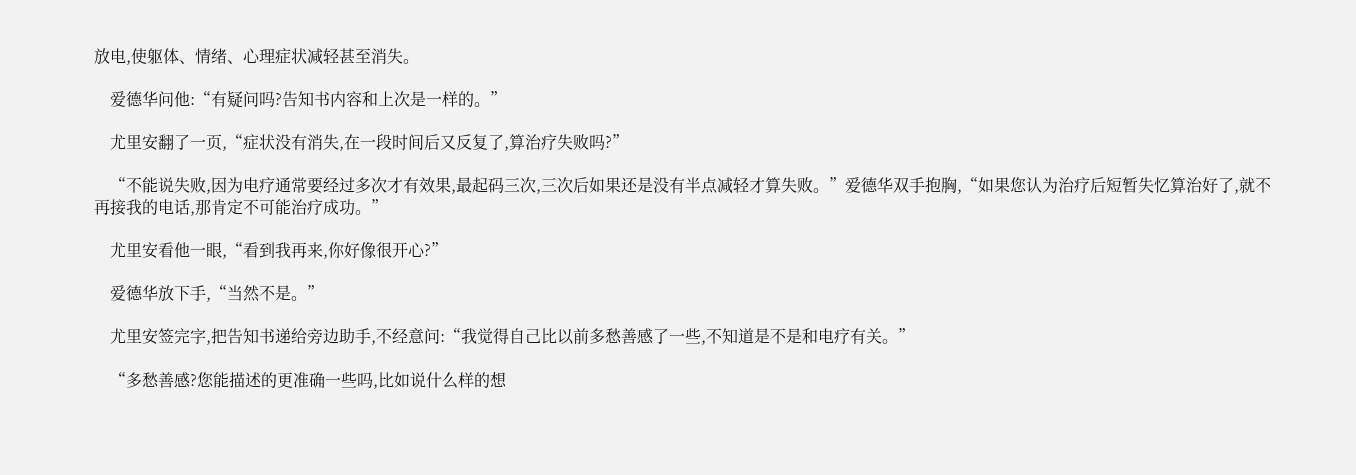放电,使躯体、情绪、心理症状减轻甚至消失。

    爱德华问他:“有疑问吗?告知书内容和上次是一样的。”

    尤里安翻了一页,“症状没有消失,在一段时间后又反复了,算治疗失败吗?”

    “不能说失败,因为电疗通常要经过多次才有效果,最起码三次,三次后如果还是没有半点减轻才算失败。”爱德华双手抱胸,“如果您认为治疗后短暂失忆算治好了,就不再接我的电话,那肯定不可能治疗成功。”

    尤里安看他一眼,“看到我再来,你好像很开心?”

    爱德华放下手,“当然不是。”

    尤里安签完字,把告知书递给旁边助手,不经意问:“我觉得自己比以前多愁善感了一些,不知道是不是和电疗有关。”

    “多愁善感?您能描述的更准确一些吗,比如说什么样的想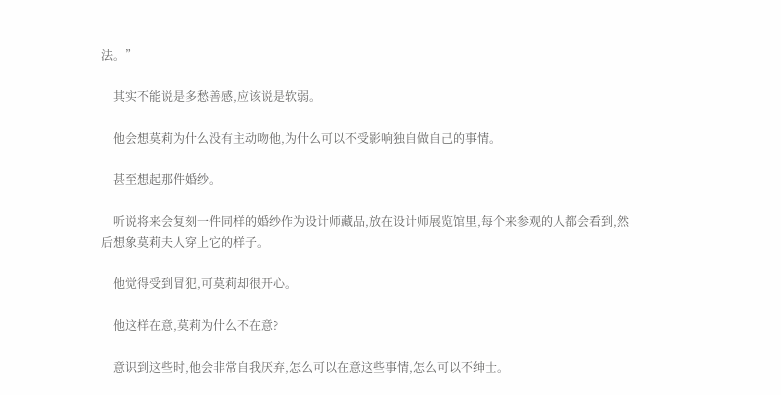法。”

    其实不能说是多愁善感,应该说是软弱。

    他会想莫莉为什么没有主动吻他,为什么可以不受影响独自做自己的事情。

    甚至想起那件婚纱。

    听说将来会复刻一件同样的婚纱作为设计师藏品,放在设计师展览馆里,每个来参观的人都会看到,然后想象莫莉夫人穿上它的样子。

    他觉得受到冒犯,可莫莉却很开心。

    他这样在意,莫莉为什么不在意?

    意识到这些时,他会非常自我厌弃,怎么可以在意这些事情,怎么可以不绅士。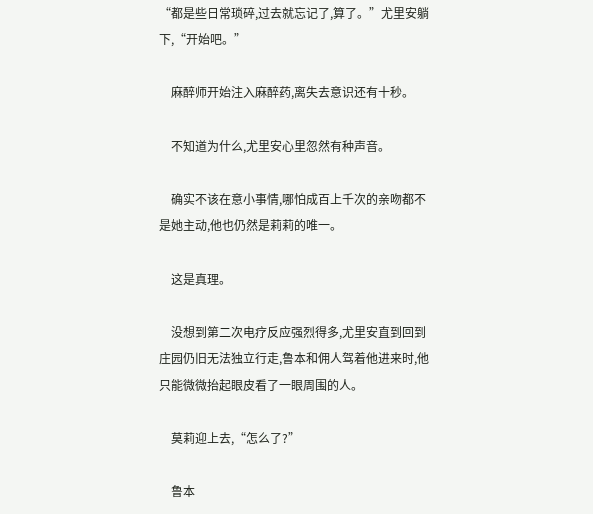“都是些日常琐碎,过去就忘记了,算了。”尤里安躺下,“开始吧。”

    麻醉师开始注入麻醉药,离失去意识还有十秒。

    不知道为什么,尤里安心里忽然有种声音。

    确实不该在意小事情,哪怕成百上千次的亲吻都不是她主动,他也仍然是莉莉的唯一。

    这是真理。

    没想到第二次电疗反应强烈得多,尤里安直到回到庄园仍旧无法独立行走,鲁本和佣人驾着他进来时,他只能微微抬起眼皮看了一眼周围的人。

    莫莉迎上去,“怎么了?”

    鲁本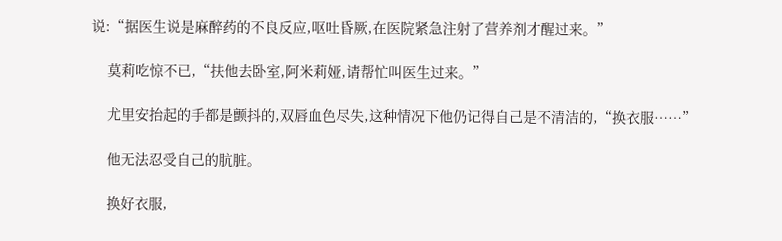说:“据医生说是麻醉药的不良反应,呕吐昏厥,在医院紧急注射了营养剂才醒过来。”

    莫莉吃惊不已,“扶他去卧室,阿米莉娅,请帮忙叫医生过来。”

    尤里安抬起的手都是颤抖的,双唇血色尽失,这种情况下他仍记得自己是不清洁的,“换衣服……”

    他无法忍受自己的肮脏。

    换好衣服,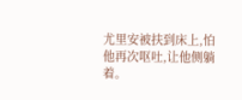尤里安被扶到床上,怕他再次呕吐,让他侧躺着。